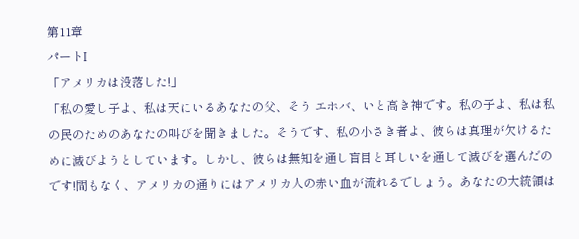第11章
パートI
「アメリカは没落した!」
「私の愛し子よ、私は天にいるあなたの父、そう エホバ、いと高き神です。私の子よ、私は私の民のためのあなたの叫びを聞きました。そうです、私の小さき者よ、彼らは真理が欠けるために滅びようとしています。しかし、彼らは無知を通し盲目と耳しいを通して滅びを選んだのです!間もなく、アメリカの通りにはアメリカ人の赤い血が流れるでしょう。あなたの大統領は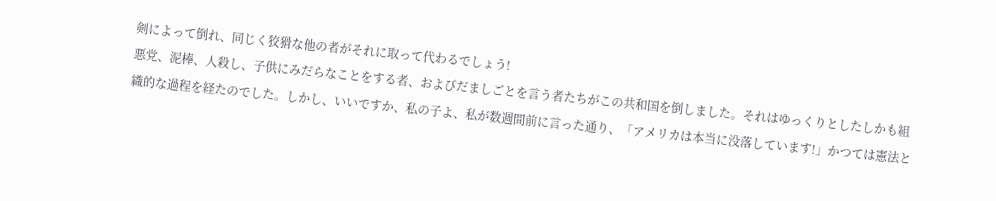剣によって倒れ、同じく狡猾な他の者がそれに取って代わるでしょう!
悪党、泥棒、人殺し、子供にみだらなことをする者、およびだましごとを言う者たちがこの共和国を倒しました。それはゆっくりとしたしかも組織的な過程を経たのでした。しかし、いいですか、私の子よ、私が数週間前に言った通り、「アメリカは本当に没落しています!」かつては憲法と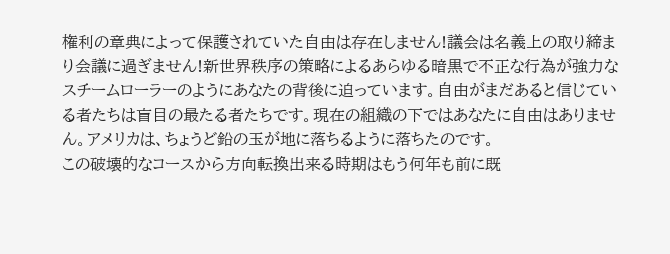権利の章典によって保護されていた自由は存在しません!議会は名義上の取り締まり会議に過ぎません!新世界秩序の策略によるあらゆる暗黒で不正な行為が強力なスチームローラーのようにあなたの背後に迫っています。自由がまだあると信じている者たちは盲目の最たる者たちです。現在の組織の下ではあなたに自由はありません。アメリカは、ちょうど鉛の玉が地に落ちるように落ちたのです。
この破壊的なコースから方向転換出来る時期はもう何年も前に既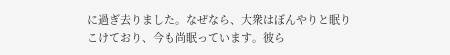に過ぎ去りました。なぜなら、大衆はぼんやりと眠りこけており、今も尚眠っています。彼ら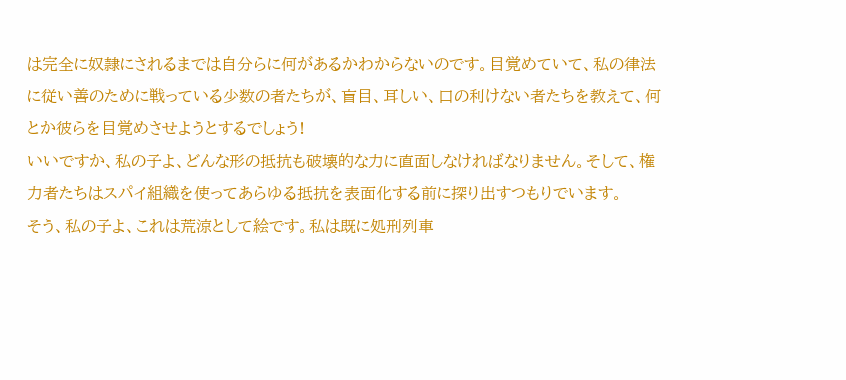は完全に奴隷にされるまでは自分らに何があるかわからないのです。目覚めていて、私の律法に従い善のために戦っている少数の者たちが、盲目、耳しい、口の利けない者たちを教えて、何とか彼らを目覚めさせようとするでしょう!
いいですか、私の子よ、どんな形の抵抗も破壊的な力に直面しなければなりません。そして、権力者たちはスパイ組織を使ってあらゆる抵抗を表面化する前に探り出すつもりでいます。
そう、私の子よ、これは荒涼として絵です。私は既に処刑列車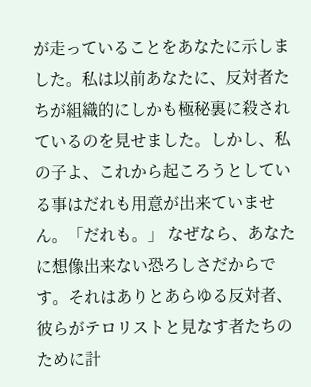が走っていることをあなたに示しました。私は以前あなたに、反対者たちが組織的にしかも極秘裏に殺されているのを見せました。しかし、私の子よ、これから起ころうとしている事はだれも用意が出来ていません。「だれも。」 なぜなら、あなたに想像出来ない恐ろしさだからです。それはありとあらゆる反対者、彼らがテロリストと見なす者たちのために計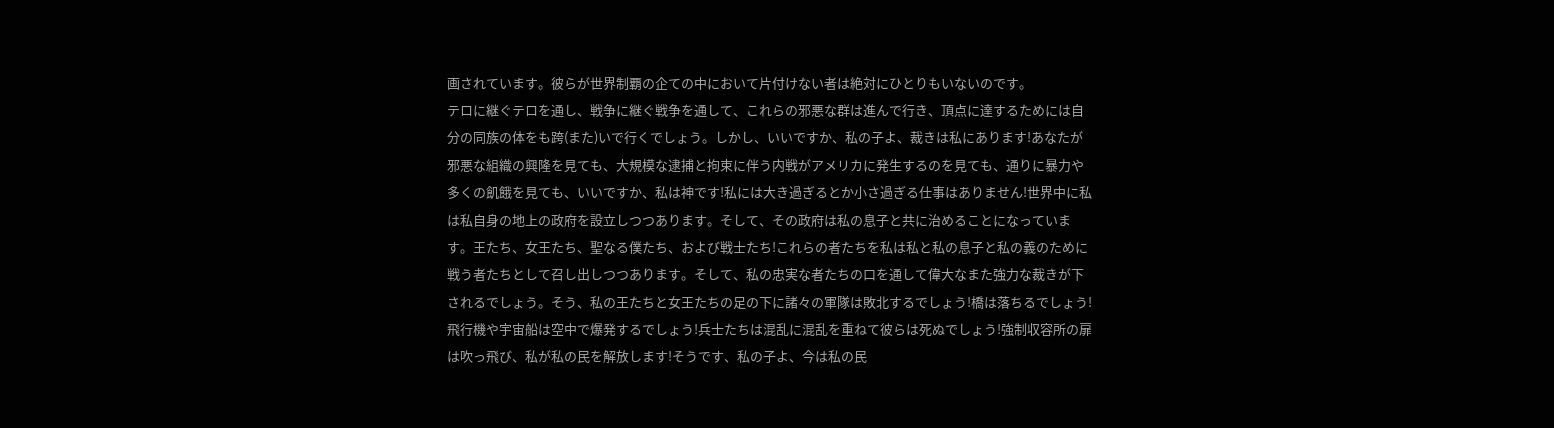画されています。彼らが世界制覇の企ての中において片付けない者は絶対にひとりもいないのです。
テロに継ぐテロを通し、戦争に継ぐ戦争を通して、これらの邪悪な群は進んで行き、頂点に達するためには自分の同族の体をも跨(また)いで行くでしょう。しかし、いいですか、私の子よ、裁きは私にあります!あなたが邪悪な組織の興隆を見ても、大規模な逮捕と拘束に伴う内戦がアメリカに発生するのを見ても、通りに暴力や多くの飢餓を見ても、いいですか、私は神です!私には大き過ぎるとか小さ過ぎる仕事はありません!世界中に私は私自身の地上の政府を設立しつつあります。そして、その政府は私の息子と共に治めることになっています。王たち、女王たち、聖なる僕たち、および戦士たち!これらの者たちを私は私と私の息子と私の義のために戦う者たちとして召し出しつつあります。そして、私の忠実な者たちの口を通して偉大なまた強力な裁きが下されるでしょう。そう、私の王たちと女王たちの足の下に諸々の軍隊は敗北するでしょう!橋は落ちるでしょう!飛行機や宇宙船は空中で爆発するでしょう!兵士たちは混乱に混乱を重ねて彼らは死ぬでしょう!強制収容所の扉は吹っ飛び、私が私の民を解放します!そうです、私の子よ、今は私の民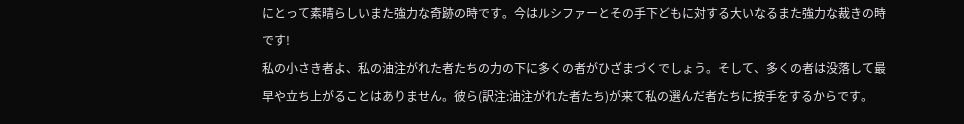にとって素晴らしいまた強力な奇跡の時です。今はルシファーとその手下どもに対する大いなるまた強力な裁きの時です!
私の小さき者よ、私の油注がれた者たちの力の下に多くの者がひざまづくでしょう。そして、多くの者は没落して最早や立ち上がることはありません。彼ら(訳注:油注がれた者たち)が来て私の選んだ者たちに按手をするからです。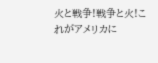火と戦争!戦争と火!これがアメリカに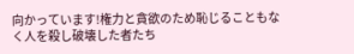向かっています!権力と貪欲のため恥じることもなく人を殺し破壊した者たち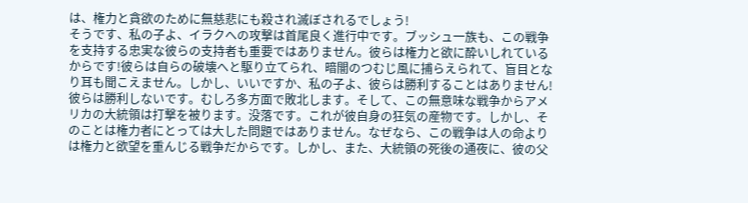は、権力と貪欲のために無慈悲にも殺され滅ぼされるでしょう!
そうです、私の子よ、イラクへの攻撃は首尾良く進行中です。ブッシュ一族も、この戦争を支持する忠実な彼らの支持者も重要ではありません。彼らは権力と欲に酔いしれているからです!彼らは自らの破壊へと駆り立てられ、暗闇のつむじ風に捕らえられて、盲目となり耳も聞こえません。しかし、いいですか、私の子よ、彼らは勝利することはありません!彼らは勝利しないです。むしろ多方面で敗北します。そして、この無意味な戦争からアメリカの大統領は打撃を被ります。没落です。これが彼自身の狂気の産物です。しかし、そのことは権力者にとっては大した問題ではありません。なぜなら、この戦争は人の命よりは権力と欲望を重んじる戦争だからです。しかし、また、大統領の死後の通夜に、彼の父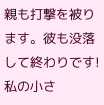親も打撃を被ります。彼も没落して終わりです!
私の小さ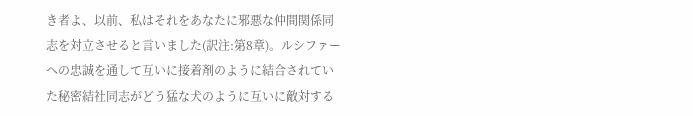き者よ、以前、私はそれをあなたに邪悪な仲間関係同志を対立させると言いました(訳注:第8章)。ルシファーへの忠誠を通して互いに接着剤のように結合されていた秘密結社同志がどう猛な犬のように互いに敵対する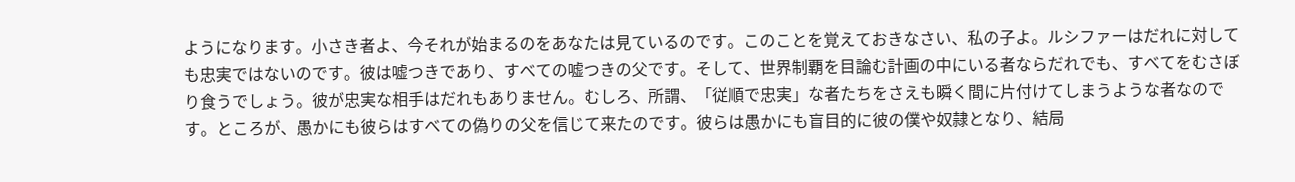ようになります。小さき者よ、今それが始まるのをあなたは見ているのです。このことを覚えておきなさい、私の子よ。ルシファーはだれに対しても忠実ではないのです。彼は嘘つきであり、すべての嘘つきの父です。そして、世界制覇を目論む計画の中にいる者ならだれでも、すべてをむさぼり食うでしょう。彼が忠実な相手はだれもありません。むしろ、所謂、「従順で忠実」な者たちをさえも瞬く間に片付けてしまうような者なのです。ところが、愚かにも彼らはすべての偽りの父を信じて来たのです。彼らは愚かにも盲目的に彼の僕や奴隷となり、結局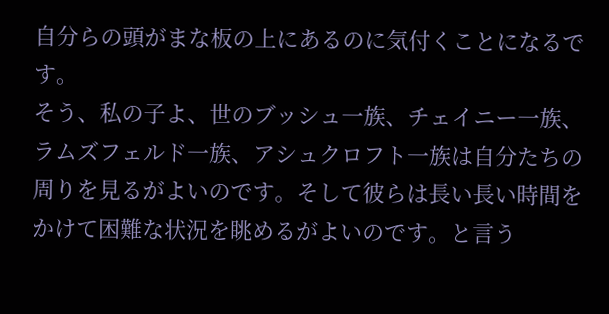自分らの頭がまな板の上にあるのに気付くことになるです。
そう、私の子よ、世のブッシュ一族、チェイニー一族、ラムズフェルド一族、アシュクロフト一族は自分たちの周りを見るがよいのです。そして彼らは長い長い時間をかけて困難な状況を眺めるがよいのです。と言う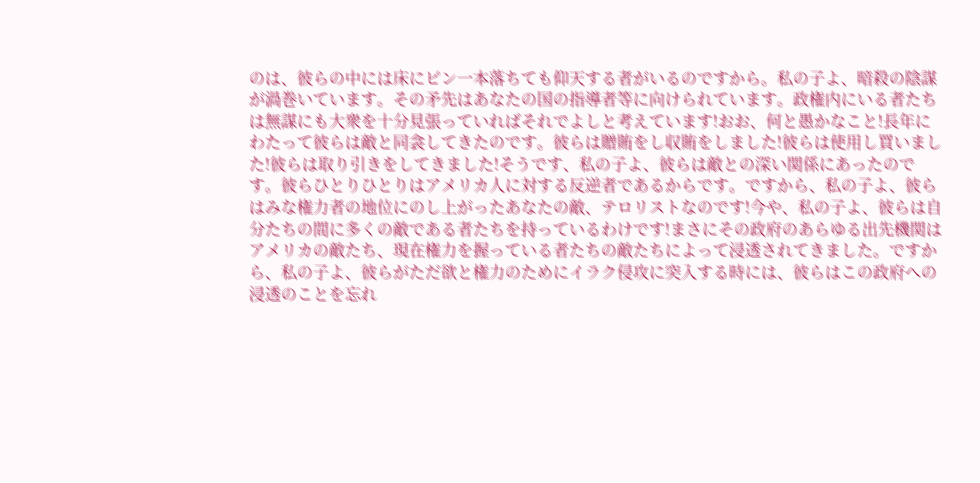のは、彼らの中には床にピン一本落ちても仰天する者がいるのですから。私の子よ、暗殺の陰謀が渦巻いています。その矛先はあなたの国の指導者等に向けられています。政権内にいる者たちは無謀にも大衆を十分見張っていればそれでよしと考えています!おお、何と愚かなこと!長年にわたって彼らは敵と同衾してきたのです。彼らは贈賄をし収賄をしました!彼らは使用し買いました!彼らは取り引きをしてきました!そうです、私の子よ、彼らは敵との深い関係にあったのです。彼らひとりひとりはアメリカ人に対する反逆者であるからです。ですから、私の子よ、彼らはみな権力者の地位にのし上がったあなたの敵、テロリストなのです!今や、私の子よ、彼らは自分たちの間に多くの敵である者たちを持っているわけです!まさにその政府のあらゆる出先機関はアメリカの敵たち、現在権力を握っている者たちの敵たちによって浸透されてきました。ですから、私の子よ、彼らがただ欲と権力のためにイラク侵攻に突入する時には、彼らはこの政府への浸透のことを忘れ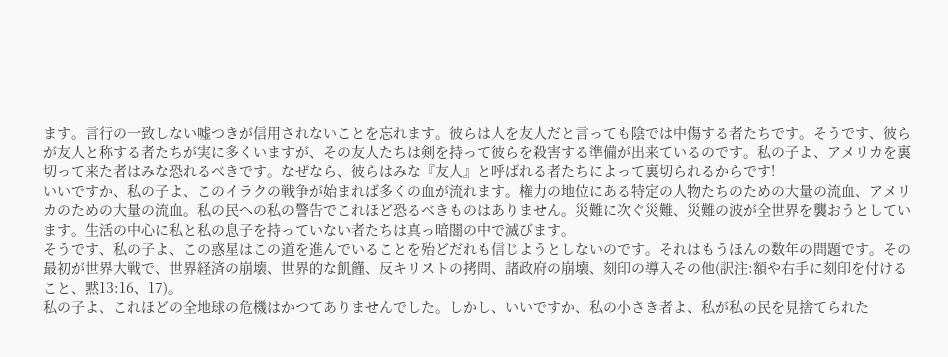ます。言行の一致しない嘘つきが信用されないことを忘れます。彼らは人を友人だと言っても陰では中傷する者たちです。そうです、彼らが友人と称する者たちが実に多くいますが、その友人たちは剣を持って彼らを殺害する準備が出来ているのです。私の子よ、アメリカを裏切って来た者はみな恐れるべきです。なぜなら、彼らはみな『友人』と呼ばれる者たちによって裏切られるからです!
いいですか、私の子よ、このイラクの戦争が始まれば多くの血が流れます。権力の地位にある特定の人物たちのための大量の流血、アメリカのための大量の流血。私の民への私の警告でこれほど恐るべきものはありません。災難に次ぐ災難、災難の波が全世界を襲おうとしています。生活の中心に私と私の息子を持っていない者たちは真っ暗闇の中で滅びます。
そうです、私の子よ、この惑星はこの道を進んでいることを殆どだれも信じようとしないのです。それはもうほんの数年の問題です。その最初が世界大戦で、世界経済の崩壊、世界的な飢饉、反キリストの拷問、諸政府の崩壊、刻印の導入その他(訳注:額や右手に刻印を付けること、黙13:16、17)。
私の子よ、これほどの全地球の危機はかつてありませんでした。しかし、いいですか、私の小さき者よ、私が私の民を見捨てられた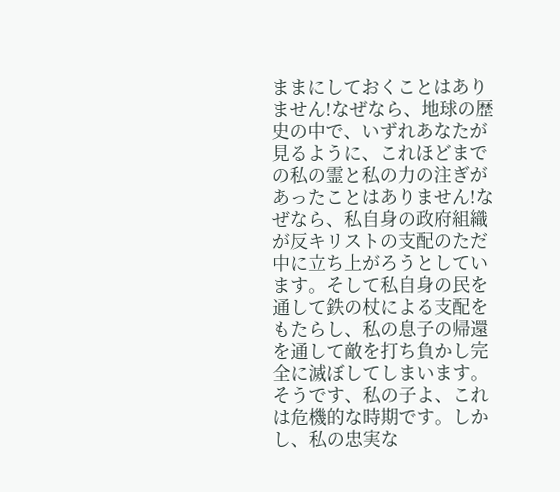ままにしておくことはありません!なぜなら、地球の歴史の中で、いずれあなたが見るように、これほどまでの私の霊と私の力の注ぎがあったことはありません!なぜなら、私自身の政府組織が反キリストの支配のただ中に立ち上がろうとしています。そして私自身の民を通して鉄の杖による支配をもたらし、私の息子の帰還を通して敵を打ち負かし完全に滅ぼしてしまいます。そうです、私の子よ、これは危機的な時期です。しかし、私の忠実な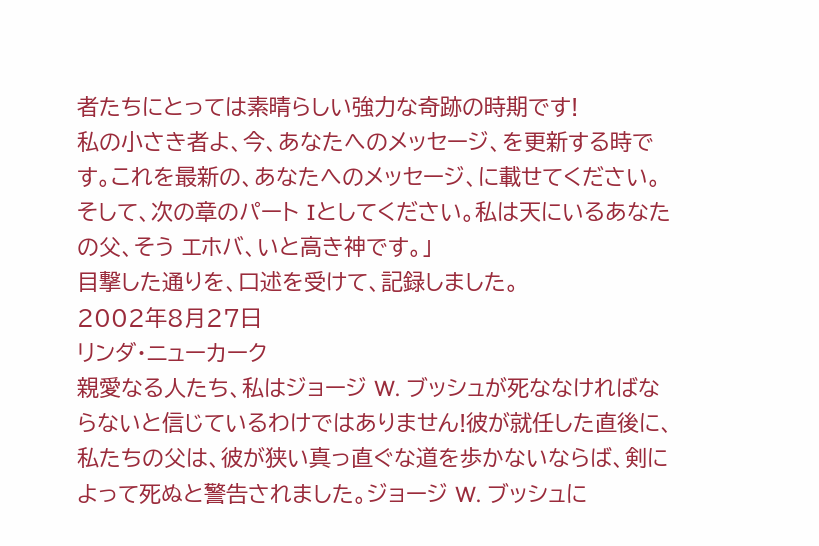者たちにとっては素晴らしい強力な奇跡の時期です!
私の小さき者よ、今、あなたへのメッセージ、を更新する時です。これを最新の、あなたへのメッセージ、に載せてください。そして、次の章のパート Iとしてください。私は天にいるあなたの父、そう エホバ、いと高き神です。」
目撃した通りを、口述を受けて、記録しました。
2002年8月27日
リンダ・ニューカーク
親愛なる人たち、私はジョージ W. ブッシュが死ななければならないと信じているわけではありません!彼が就任した直後に、私たちの父は、彼が狭い真っ直ぐな道を歩かないならば、剣によって死ぬと警告されました。ジョージ W. ブッシュに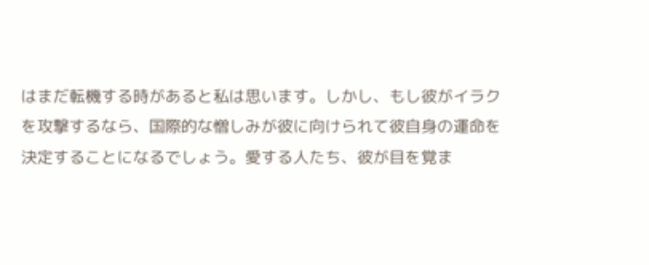はまだ転機する時があると私は思います。しかし、もし彼がイラクを攻撃するなら、国際的な憎しみが彼に向けられて彼自身の運命を決定することになるでしょう。愛する人たち、彼が目を覚ま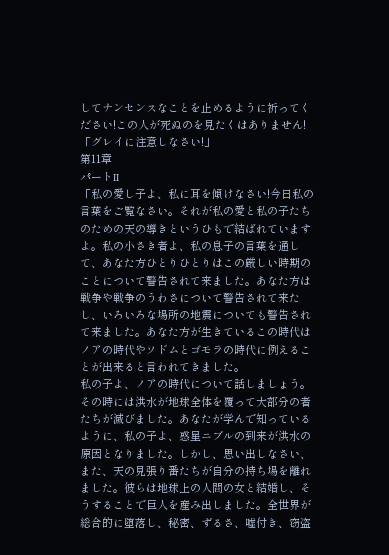してナンセンスなことを止めるように祈ってください!この人が死ぬのを見たくはありません!
「グレイに注意しなさい!」
第11章
パートII
「私の愛し子よ、私に耳を傾けなさい!今日私の言葉をご覧なさい。それが私の愛と私の子たちのための天の導きというひもで結ばれていますよ。私の小さき者よ、私の息子の言葉を通して、あなた方ひとりひとりはこの厳しい時期のことについて警告されて来ました。あなた方は戦争や戦争のうわさについて警告されて来たし、いろいろな場所の地震についても警告されて来ました。あなた方が生きているこの時代はノアの時代やソドムとゴモラの時代に例えることが出来ると言われてきました。
私の子よ、ノアの時代について話しましょう。その時には洪水が地球全体を覆って大部分の者たちが滅びました。あなたが学んで知っているように、私の子よ、惑星ニブルの到来が洪水の原因となりました。しかし、思い出しなさい、また、天の見張り番たちが自分の持ち場を離れました。彼らは地球上の人間の女と結婚し、そうすることで巨人を産み出しました。全世界が総合的に堕落し、秘密、ずるさ、嘘付き、窃盗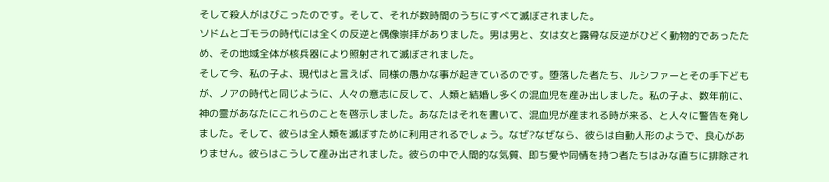そして殺人がはびこったのです。そして、それが数時間のうちにすべて滅ぼされました。
ソドムとゴモラの時代には全くの反逆と偶像崇拝がありました。男は男と、女は女と露骨な反逆がひどく動物的であったため、その地域全体が核兵器により照射されて滅ぼされました。
そして今、私の子よ、現代はと言えば、同様の愚かな事が起きているのです。堕落した者たち、ルシファーとその手下どもが、ノアの時代と同じように、人々の意志に反して、人類と結婚し多くの混血児を産み出しました。私の子よ、数年前に、神の霊があなたにこれらのことを啓示しました。あなたはそれを書いて、混血児が産まれる時が来る、と人々に警告を発しました。そして、彼らは全人類を滅ぼすために利用されるでしょう。なぜ?なぜなら、彼らは自動人形のようで、良心がありません。彼らはこうして産み出されました。彼らの中で人間的な気質、即ち愛や同情を持つ者たちはみな直ちに排除され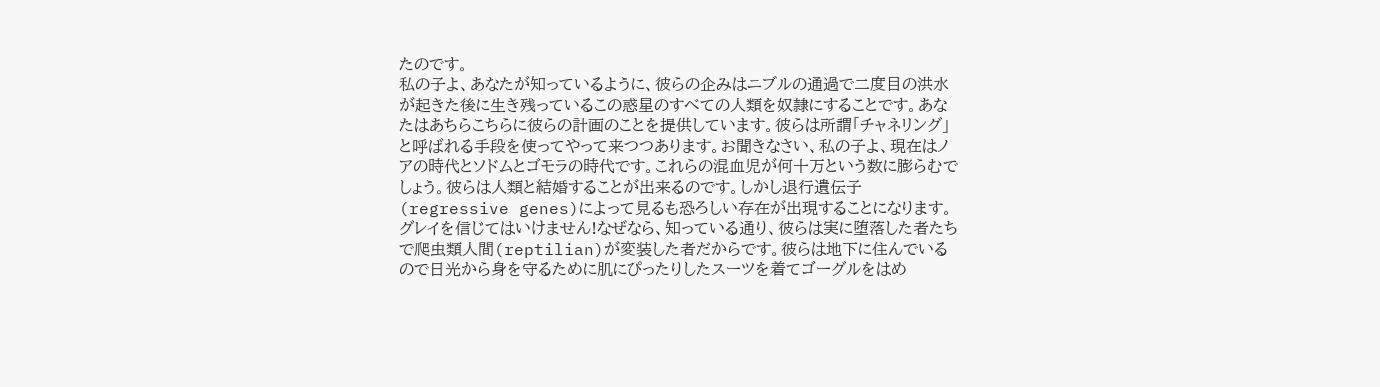たのです。
私の子よ、あなたが知っているように、彼らの企みはニブルの通過で二度目の洪水が起きた後に生き残っているこの惑星のすべての人類を奴隷にすることです。あなたはあちらこちらに彼らの計画のことを提供しています。彼らは所謂「チャネリング」と呼ばれる手段を使ってやって来つつあります。お聞きなさい、私の子よ、現在はノアの時代とソドムとゴモラの時代です。これらの混血児が何十万という数に膨らむでしょう。彼らは人類と結婚することが出来るのです。しかし退行遺伝子(regressive genes)によって見るも恐ろしい存在が出現することになります。グレイを信じてはいけません!なぜなら、知っている通り、彼らは実に堕落した者たちで爬虫類人間(reptilian)が変装した者だからです。彼らは地下に住んでいるので日光から身を守るために肌にぴったりしたスーツを着てゴーグルをはめ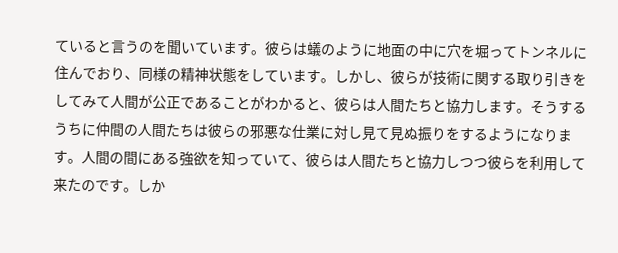ていると言うのを聞いています。彼らは蟻のように地面の中に穴を堀ってトンネルに住んでおり、同様の精神状態をしています。しかし、彼らが技術に関する取り引きをしてみて人間が公正であることがわかると、彼らは人間たちと協力します。そうするうちに仲間の人間たちは彼らの邪悪な仕業に対し見て見ぬ振りをするようになります。人間の間にある強欲を知っていて、彼らは人間たちと協力しつつ彼らを利用して来たのです。しか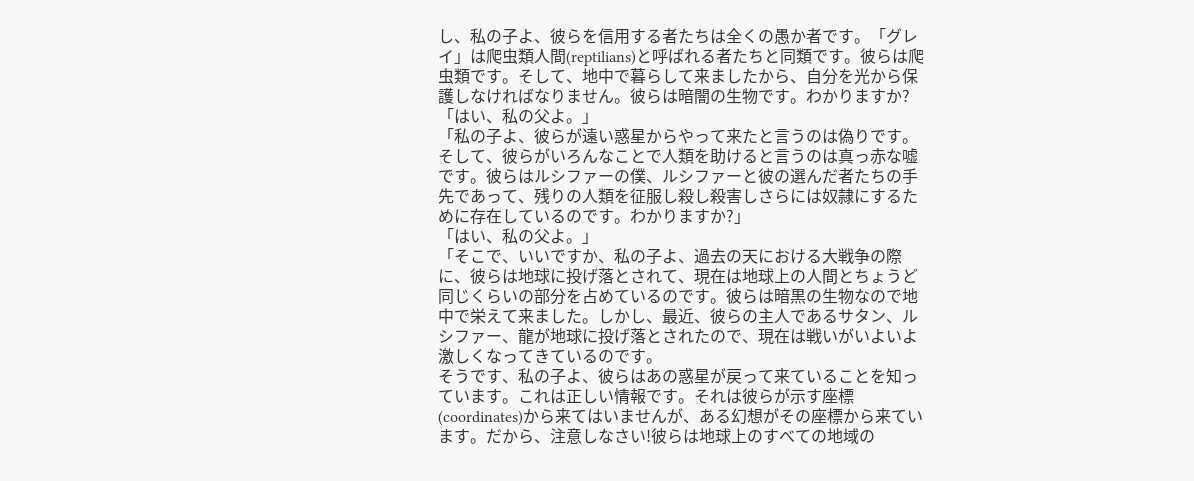し、私の子よ、彼らを信用する者たちは全くの愚か者です。「グレイ」は爬虫類人間(reptilians)と呼ばれる者たちと同類です。彼らは爬虫類です。そして、地中で暮らして来ましたから、自分を光から保護しなければなりません。彼らは暗闇の生物です。わかりますか?
「はい、私の父よ。」
「私の子よ、彼らが遠い惑星からやって来たと言うのは偽りです。そして、彼らがいろんなことで人類を助けると言うのは真っ赤な嘘です。彼らはルシファーの僕、ルシファーと彼の選んだ者たちの手先であって、残りの人類を征服し殺し殺害しさらには奴隷にするために存在しているのです。わかりますか?」
「はい、私の父よ。」
「そこで、いいですか、私の子よ、過去の天における大戦争の際に、彼らは地球に投げ落とされて、現在は地球上の人間とちょうど同じくらいの部分を占めているのです。彼らは暗黒の生物なので地中で栄えて来ました。しかし、最近、彼らの主人であるサタン、ルシファー、龍が地球に投げ落とされたので、現在は戦いがいよいよ激しくなってきているのです。
そうです、私の子よ、彼らはあの惑星が戻って来ていることを知っています。これは正しい情報です。それは彼らが示す座標(coordinates)から来てはいませんが、ある幻想がその座標から来ています。だから、注意しなさい!彼らは地球上のすべての地域の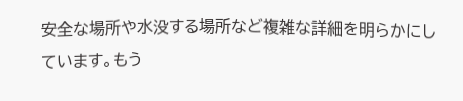安全な場所や水没する場所など複雑な詳細を明らかにしています。もう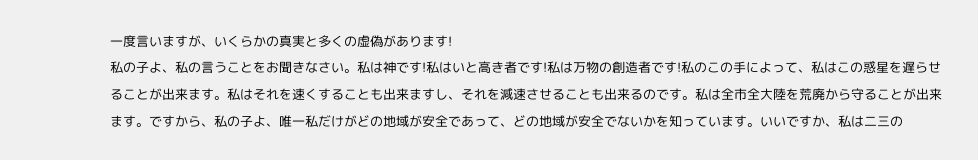一度言いますが、いくらかの真実と多くの虚偽があります!
私の子よ、私の言うことをお聞きなさい。私は神です!私はいと高き者です!私は万物の創造者です!私のこの手によって、私はこの惑星を遅らせることが出来ます。私はそれを速くすることも出来ますし、それを減速させることも出来るのです。私は全市全大陸を荒廃から守ることが出来ます。ですから、私の子よ、唯一私だけがどの地域が安全であって、どの地域が安全でないかを知っています。いいですか、私は二三の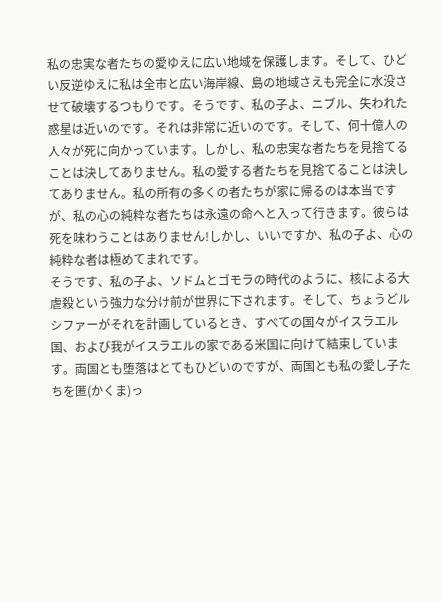私の忠実な者たちの愛ゆえに広い地域を保護します。そして、ひどい反逆ゆえに私は全市と広い海岸線、島の地域さえも完全に水没させて破壊するつもりです。そうです、私の子よ、ニブル、失われた惑星は近いのです。それは非常に近いのです。そして、何十億人の人々が死に向かっています。しかし、私の忠実な者たちを見捨てることは決してありません。私の愛する者たちを見捨てることは決してありません。私の所有の多くの者たちが家に帰るのは本当ですが、私の心の純粋な者たちは永遠の命へと入って行きます。彼らは死を味わうことはありません!しかし、いいですか、私の子よ、心の純粋な者は極めてまれです。
そうです、私の子よ、ソドムとゴモラの時代のように、核による大虐殺という強力な分け前が世界に下されます。そして、ちょうどルシファーがそれを計画しているとき、すべての国々がイスラエル国、および我がイスラエルの家である米国に向けて結束しています。両国とも堕落はとてもひどいのですが、両国とも私の愛し子たちを匿(かくま)っ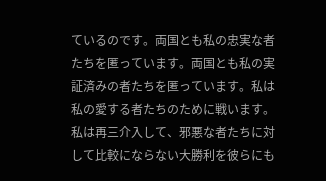ているのです。両国とも私の忠実な者たちを匿っています。両国とも私の実証済みの者たちを匿っています。私は私の愛する者たちのために戦います。私は再三介入して、邪悪な者たちに対して比較にならない大勝利を彼らにも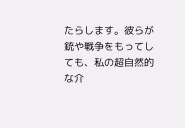たらします。彼らが銃や戦争をもってしても、私の超自然的な介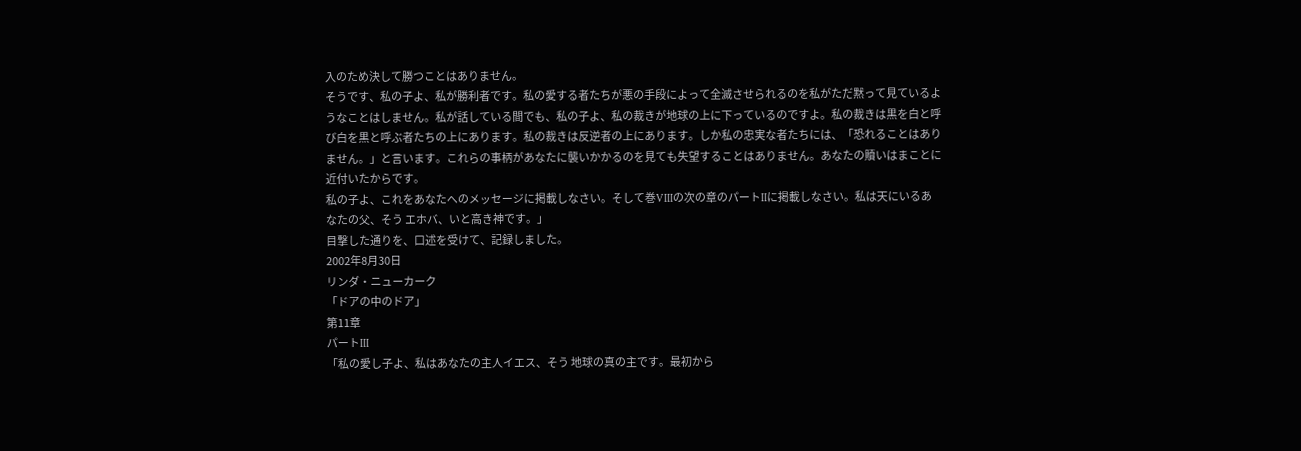入のため決して勝つことはありません。
そうです、私の子よ、私が勝利者です。私の愛する者たちが悪の手段によって全滅させられるのを私がただ黙って見ているようなことはしません。私が話している間でも、私の子よ、私の裁きが地球の上に下っているのですよ。私の裁きは黒を白と呼び白を黒と呼ぶ者たちの上にあります。私の裁きは反逆者の上にあります。しか私の忠実な者たちには、「恐れることはありません。」と言います。これらの事柄があなたに襲いかかるのを見ても失望することはありません。あなたの贖いはまことに近付いたからです。
私の子よ、これをあなたへのメッセージに掲載しなさい。そして巻VIIIの次の章のパートIIに掲載しなさい。私は天にいるあなたの父、そう エホバ、いと高き神です。」
目撃した通りを、口述を受けて、記録しました。
2002年8月30日
リンダ・ニューカーク
「ドアの中のドア」
第11章
パートIII
「私の愛し子よ、私はあなたの主人イエス、そう 地球の真の主です。最初から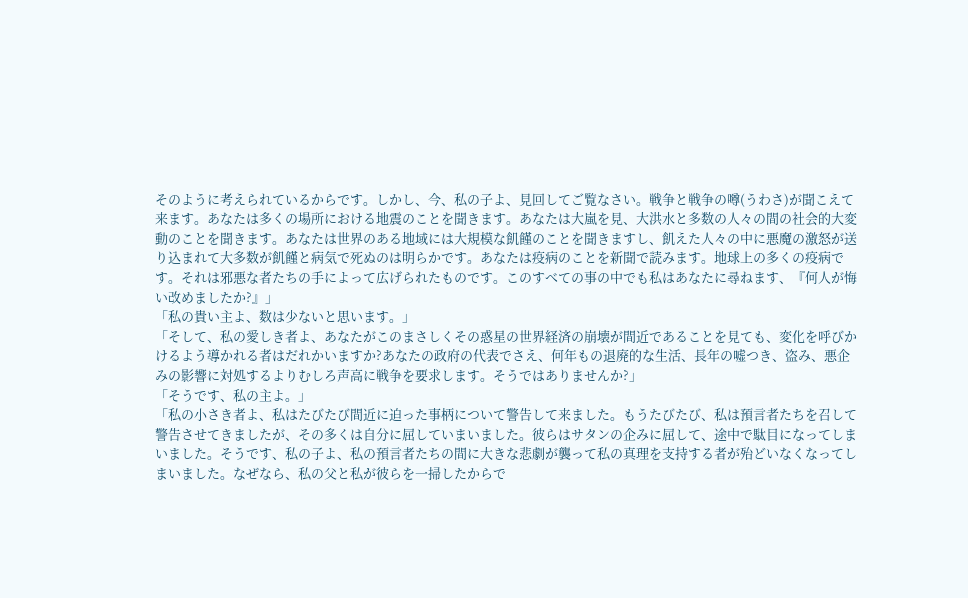そのように考えられているからです。しかし、今、私の子よ、見回してご覧なさい。戦争と戦争の噂(うわさ)が聞こえて来ます。あなたは多くの場所における地震のことを聞きます。あなたは大嵐を見、大洪水と多数の人々の間の社会的大変動のことを聞きます。あなたは世界のある地域には大規模な飢饉のことを聞きますし、飢えた人々の中に悪魔の激怒が送り込まれて大多数が飢饉と病気で死ぬのは明らかです。あなたは疫病のことを新聞で読みます。地球上の多くの疫病です。それは邪悪な者たちの手によって広げられたものです。このすべての事の中でも私はあなたに尋ねます、『何人が悔い改めましたか?』」
「私の貴い主よ、数は少ないと思います。」
「そして、私の愛しき者よ、あなたがこのまさしくその惑星の世界経済の崩壊が間近であることを見ても、変化を呼びかけるよう導かれる者はだれかいますか?あなたの政府の代表でさえ、何年もの退廃的な生活、長年の嘘つき、盗み、悪企みの影響に対処するよりむしろ声高に戦争を要求します。そうではありませんか?」
「そうです、私の主よ。」
「私の小さき者よ、私はたびたび間近に迫った事柄について警告して来ました。もうたびたび、私は預言者たちを召して警告させてきましたが、その多くは自分に屈していまいました。彼らはサタンの企みに屈して、途中で駄目になってしまいました。そうです、私の子よ、私の預言者たちの間に大きな悲劇が襲って私の真理を支持する者が殆どいなくなってしまいました。なぜなら、私の父と私が彼らを一掃したからで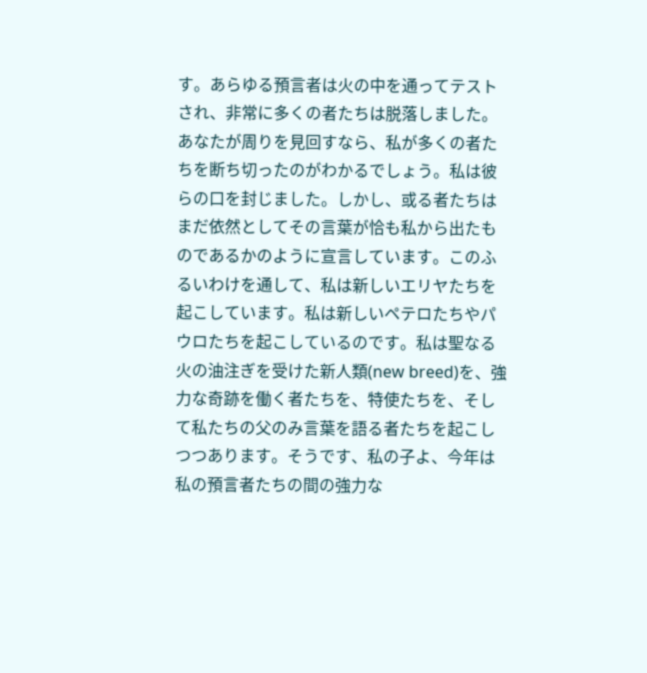す。あらゆる預言者は火の中を通ってテストされ、非常に多くの者たちは脱落しました。あなたが周りを見回すなら、私が多くの者たちを断ち切ったのがわかるでしょう。私は彼らの口を封じました。しかし、或る者たちはまだ依然としてその言葉が恰も私から出たものであるかのように宣言しています。このふるいわけを通して、私は新しいエリヤたちを起こしています。私は新しいペテロたちやパウロたちを起こしているのです。私は聖なる火の油注ぎを受けた新人類(new breed)を、強力な奇跡を働く者たちを、特使たちを、そして私たちの父のみ言葉を語る者たちを起こしつつあります。そうです、私の子よ、今年は私の預言者たちの間の強力な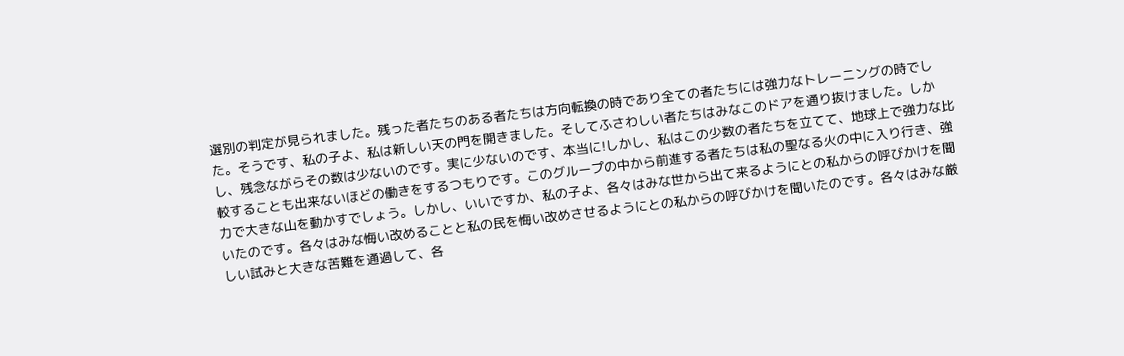選別の判定が見られました。残った者たちのある者たちは方向転換の時であり全ての者たちには強力なトレーニングの時でした。そうです、私の子よ、私は新しい天の門を開きました。そしてふさわしい者たちはみなこのドアを通り抜けました。しかし、残念ながらその数は少ないのです。実に少ないのです、本当に!しかし、私はこの少数の者たちを立てて、地球上で強力な比較することも出来ないほどの働きをするつもりです。このグループの中から前進する者たちは私の聖なる火の中に入り行き、強力で大きな山を動かすでしょう。しかし、いいですか、私の子よ、各々はみな世から出て来るようにとの私からの呼びかけを聞いたのです。各々はみな悔い改めることと私の民を悔い改めさせるようにとの私からの呼びかけを聞いたのです。各々はみな厳しい試みと大きな苦難を通過して、各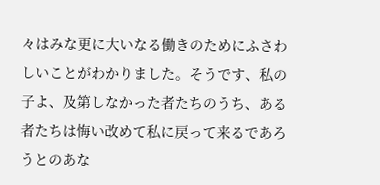々はみな更に大いなる働きのためにふさわしいことがわかりました。そうです、私の子よ、及第しなかった者たちのうち、ある者たちは悔い改めて私に戻って来るであろうとのあな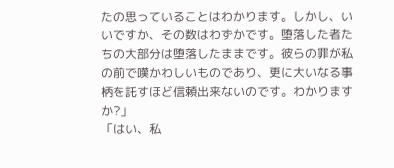たの思っていることはわかります。しかし、いいですか、その数はわずかです。堕落した者たちの大部分は堕落したままです。彼らの罪が私の前で嘆かわしいものであり、更に大いなる事柄を託すほど信頼出来ないのです。わかりますか?」
「はい、私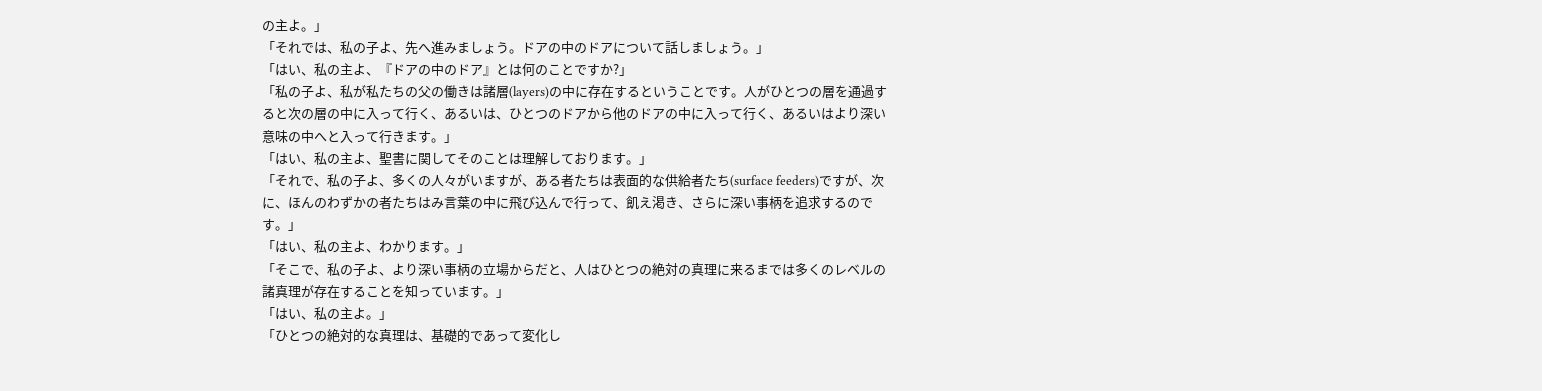の主よ。」
「それでは、私の子よ、先へ進みましょう。ドアの中のドアについて話しましょう。」
「はい、私の主よ、『ドアの中のドア』とは何のことですか?」
「私の子よ、私が私たちの父の働きは諸層(layers)の中に存在するということです。人がひとつの層を通過すると次の層の中に入って行く、あるいは、ひとつのドアから他のドアの中に入って行く、あるいはより深い意味の中へと入って行きます。」
「はい、私の主よ、聖書に関してそのことは理解しております。」
「それで、私の子よ、多くの人々がいますが、ある者たちは表面的な供給者たち(surface feeders)ですが、次に、ほんのわずかの者たちはみ言葉の中に飛び込んで行って、飢え渇き、さらに深い事柄を追求するのです。」
「はい、私の主よ、わかります。」
「そこで、私の子よ、より深い事柄の立場からだと、人はひとつの絶対の真理に来るまでは多くのレベルの諸真理が存在することを知っています。」
「はい、私の主よ。」
「ひとつの絶対的な真理は、基礎的であって変化し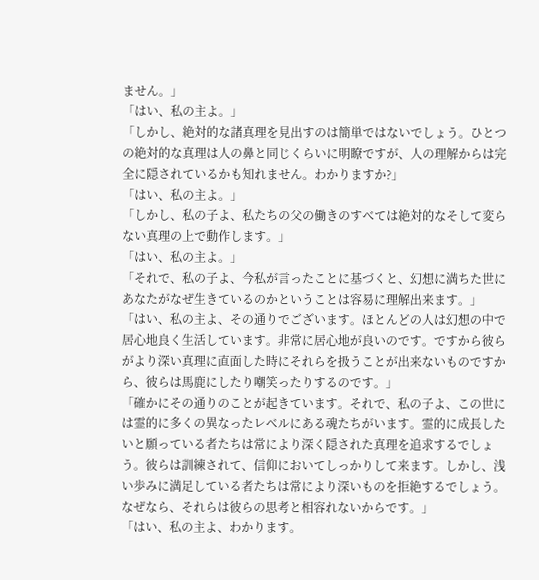ません。」
「はい、私の主よ。」
「しかし、絶対的な諸真理を見出すのは簡単ではないでしょう。ひとつの絶対的な真理は人の鼻と同じくらいに明瞭ですが、人の理解からは完全に隠されているかも知れません。わかりますか?」
「はい、私の主よ。」
「しかし、私の子よ、私たちの父の働きのすべては絶対的なそして変らない真理の上で動作します。」
「はい、私の主よ。」
「それで、私の子よ、今私が言ったことに基づくと、幻想に満ちた世にあなたがなぜ生きているのかということは容易に理解出来ます。」
「はい、私の主よ、その通りでございます。ほとんどの人は幻想の中で居心地良く生活しています。非常に居心地が良いのです。ですから彼らがより深い真理に直面した時にそれらを扱うことが出来ないものですから、彼らは馬鹿にしたり嘲笑ったりするのです。」
「確かにその通りのことが起きています。それで、私の子よ、この世には霊的に多くの異なったレベルにある魂たちがいます。霊的に成長したいと願っている者たちは常により深く隠された真理を追求するでしょう。彼らは訓練されて、信仰においてしっかりして来ます。しかし、浅い歩みに満足している者たちは常により深いものを拒絶するでしょう。なぜなら、それらは彼らの思考と相容れないからです。」
「はい、私の主よ、わかります。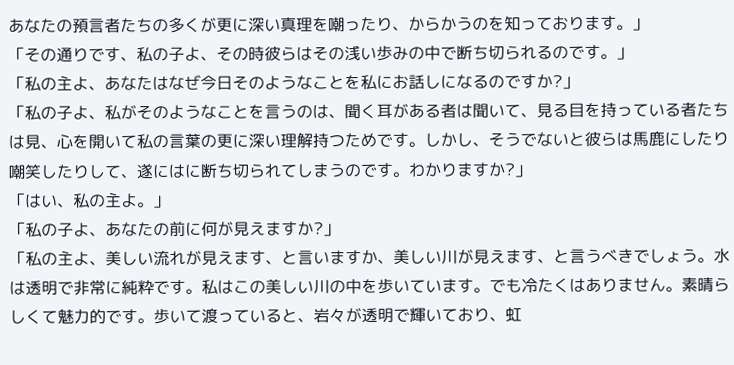あなたの預言者たちの多くが更に深い真理を嘲ったり、からかうのを知っております。」
「その通りです、私の子よ、その時彼らはその浅い歩みの中で断ち切られるのです。」
「私の主よ、あなたはなぜ今日そのようなことを私にお話しになるのですか?」
「私の子よ、私がそのようなことを言うのは、聞く耳がある者は聞いて、見る目を持っている者たちは見、心を開いて私の言葉の更に深い理解持つためです。しかし、そうでないと彼らは馬鹿にしたり嘲笑したりして、遂にはに断ち切られてしまうのです。わかりますか?」
「はい、私の主よ。」
「私の子よ、あなたの前に何が見えますか?」
「私の主よ、美しい流れが見えます、と言いますか、美しい川が見えます、と言うべきでしょう。水は透明で非常に純粋です。私はこの美しい川の中を歩いています。でも冷たくはありません。素晴らしくて魅力的です。歩いて渡っていると、岩々が透明で輝いており、虹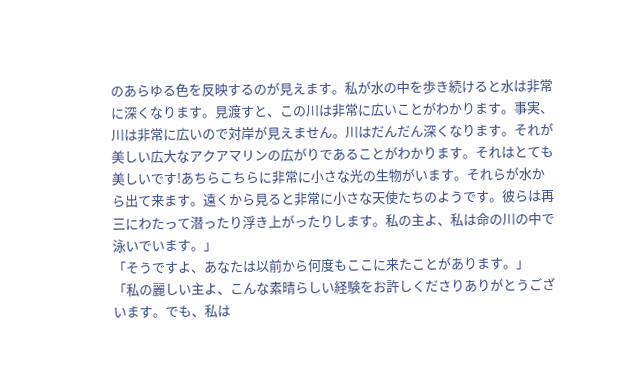のあらゆる色を反映するのが見えます。私が水の中を歩き続けると水は非常に深くなります。見渡すと、この川は非常に広いことがわかります。事実、川は非常に広いので対岸が見えません。川はだんだん深くなります。それが美しい広大なアクアマリンの広がりであることがわかります。それはとても美しいです!あちらこちらに非常に小さな光の生物がいます。それらが水から出て来ます。遠くから見ると非常に小さな天使たちのようです。彼らは再三にわたって潜ったり浮き上がったりします。私の主よ、私は命の川の中で泳いでいます。」
「そうですよ、あなたは以前から何度もここに来たことがあります。」
「私の麗しい主よ、こんな素晴らしい経験をお許しくださりありがとうございます。でも、私は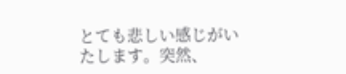とても悲しい感じがいたします。突然、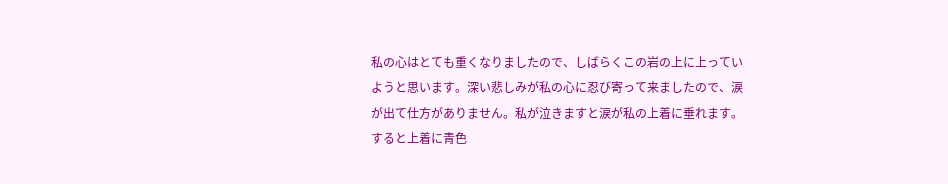私の心はとても重くなりましたので、しばらくこの岩の上に上っていようと思います。深い悲しみが私の心に忍び寄って来ましたので、涙が出て仕方がありません。私が泣きますと涙が私の上着に垂れます。すると上着に青色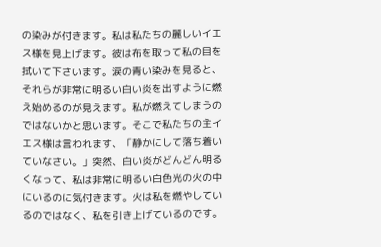の染みが付きます。私は私たちの麗しいイエス様を見上げます。彼は布を取って私の目を拭いて下さいます。涙の青い染みを見ると、それらが非常に明るい白い炎を出すように燃え始めるのが見えます。私が燃えてしまうのではないかと思います。そこで私たちの主イエス様は言われます、「静かにして落ち着いていなさい。」突然、白い炎がどんどん明るくなって、私は非常に明るい白色光の火の中にいるのに気付きます。火は私を燃やしているのではなく、私を引き上げているのです。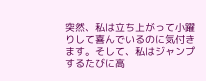突然、私は立ち上がって小躍りして喜んでいるのに気付きます。そして、私はジャンプするたびに高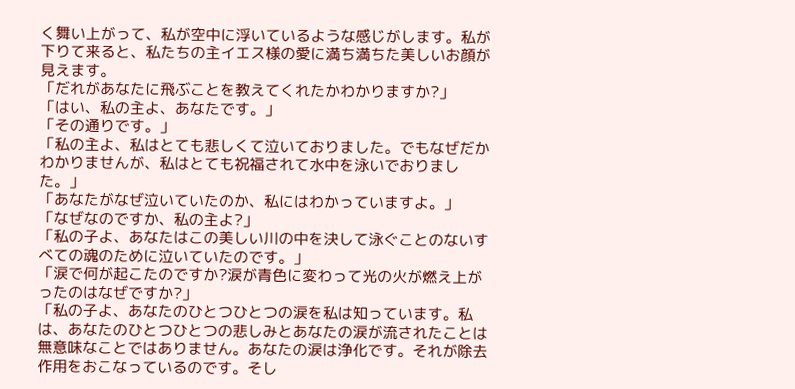く舞い上がって、私が空中に浮いているような感じがします。私が下りて来ると、私たちの主イエス様の愛に満ち満ちた美しいお顔が見えます。
「だれがあなたに飛ぶことを教えてくれたかわかりますか?」
「はい、私の主よ、あなたです。」
「その通りです。」
「私の主よ、私はとても悲しくて泣いておりました。でもなぜだかわかりませんが、私はとても祝福されて水中を泳いでおりました。」
「あなたがなぜ泣いていたのか、私にはわかっていますよ。」
「なぜなのですか、私の主よ?」
「私の子よ、あなたはこの美しい川の中を決して泳ぐことのないすべての魂のために泣いていたのです。」
「涙で何が起こたのですか?涙が青色に変わって光の火が燃え上がったのはなぜですか?」
「私の子よ、あなたのひとつひとつの涙を私は知っています。私は、あなたのひとつひとつの悲しみとあなたの涙が流されたことは無意味なことではありません。あなたの涙は浄化です。それが除去作用をおこなっているのです。そし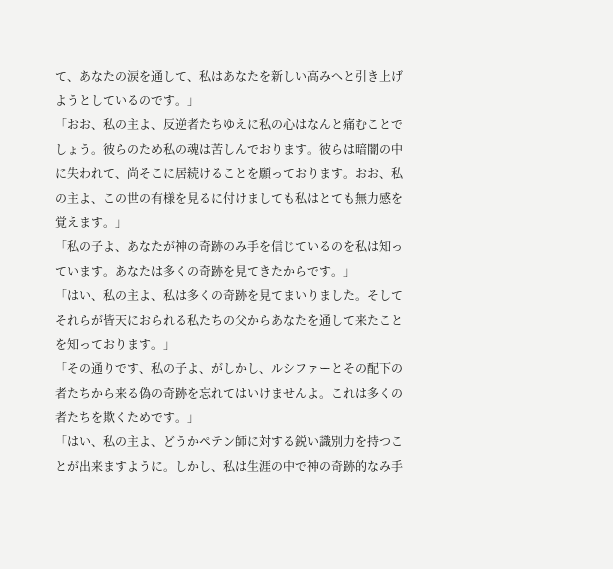て、あなたの涙を通して、私はあなたを新しい高みへと引き上げようとしているのです。」
「おお、私の主よ、反逆者たちゆえに私の心はなんと痛むことでしょう。彼らのため私の魂は苦しんでおります。彼らは暗闇の中に失われて、尚そこに居続けることを願っております。おお、私の主よ、この世の有様を見るに付けましても私はとても無力感を覚えます。」
「私の子よ、あなたが神の奇跡のみ手を信じているのを私は知っています。あなたは多くの奇跡を見てきたからです。」
「はい、私の主よ、私は多くの奇跡を見てまいりました。そしてそれらが皆天におられる私たちの父からあなたを通して来たことを知っております。」
「その通りです、私の子よ、がしかし、ルシファーとその配下の者たちから来る偽の奇跡を忘れてはいけませんよ。これは多くの者たちを欺くためです。」
「はい、私の主よ、どうかペテン師に対する鋭い識別力を持つことが出来ますように。しかし、私は生涯の中で神の奇跡的なみ手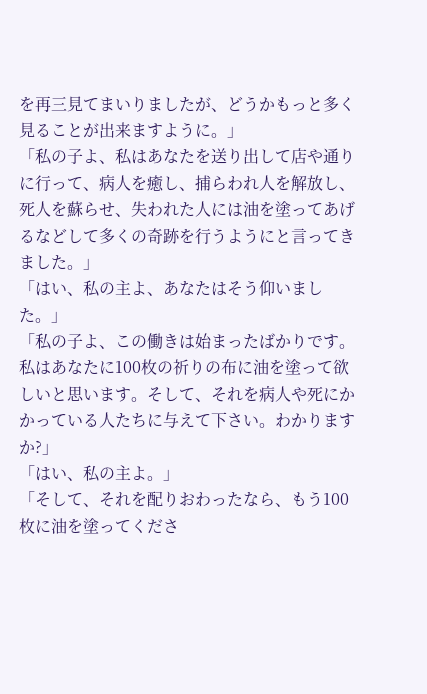を再三見てまいりましたが、どうかもっと多く見ることが出来ますように。」
「私の子よ、私はあなたを送り出して店や通りに行って、病人を癒し、捕らわれ人を解放し、死人を蘇らせ、失われた人には油を塗ってあげるなどして多くの奇跡を行うようにと言ってきました。」
「はい、私の主よ、あなたはそう仰いました。」
「私の子よ、この働きは始まったばかりです。私はあなたに100枚の祈りの布に油を塗って欲しいと思います。そして、それを病人や死にかかっている人たちに与えて下さい。わかりますか?」
「はい、私の主よ。」
「そして、それを配りおわったなら、もう100枚に油を塗ってくださ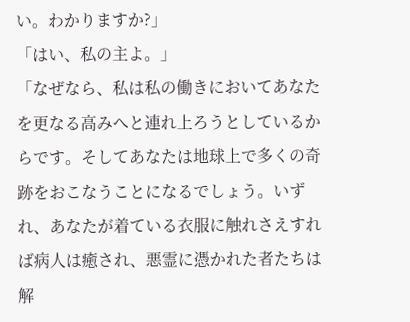い。わかりますか?」
「はい、私の主よ。」
「なぜなら、私は私の働きにおいてあなたを更なる高みへと連れ上ろうとしているからです。そしてあなたは地球上で多くの奇跡をおこなうことになるでしょう。いずれ、あなたが着ている衣服に触れさえすれば病人は癒され、悪霊に憑かれた者たちは解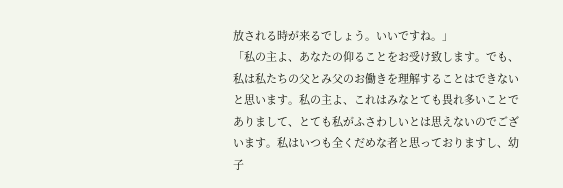放される時が来るでしょう。いいですね。」
「私の主よ、あなたの仰ることをお受け致します。でも、私は私たちの父とみ父のお働きを理解することはできないと思います。私の主よ、これはみなとても畏れ多いことでありまして、とても私がふさわしいとは思えないのでございます。私はいつも全くだめな者と思っておりますし、幼子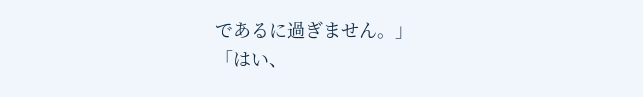であるに過ぎません。」
「はい、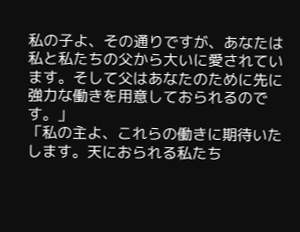私の子よ、その通りですが、あなたは私と私たちの父から大いに愛されています。そして父はあなたのために先に強力な働きを用意しておられるのです。」
「私の主よ、これらの働きに期待いたします。天におられる私たち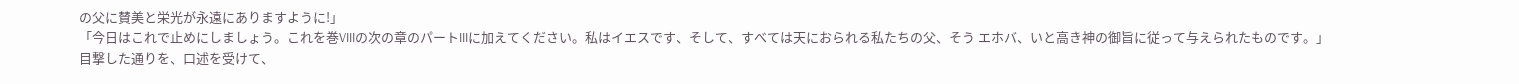の父に賛美と栄光が永遠にありますように!」
「今日はこれで止めにしましょう。これを巻VIIIの次の章のパートIIIに加えてください。私はイエスです、そして、すべては天におられる私たちの父、そう エホバ、いと高き神の御旨に従って与えられたものです。」
目撃した通りを、口述を受けて、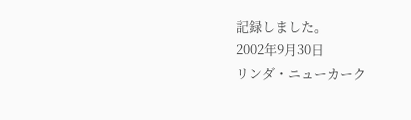記録しました。
2002年9月30日
リンダ・ニューカーク